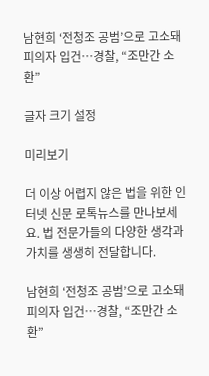남현희 ‘전청조 공범’으로 고소돼 피의자 입건…경찰, “조만간 소환”

글자 크기 설정

미리보기

더 이상 어렵지 않은 법을 위한 인터넷 신문 로톡뉴스를 만나보세요. 법 전문가들의 다양한 생각과 가치를 생생히 전달합니다.

남현희 ‘전청조 공범’으로 고소돼 피의자 입건…경찰, “조만간 소환”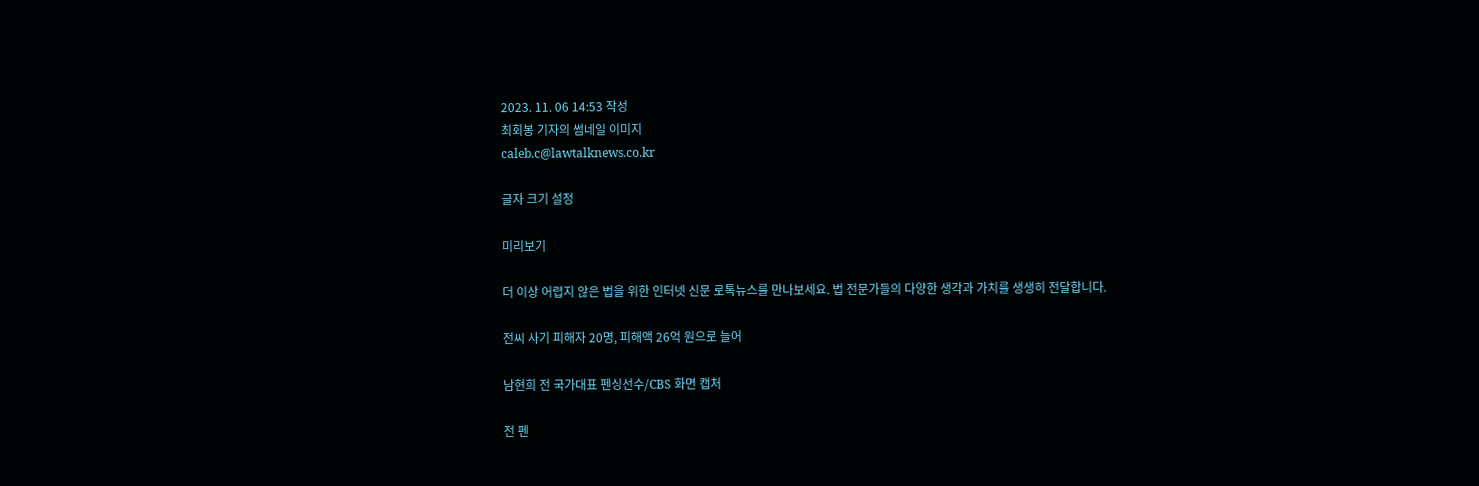2023. 11. 06 14:53 작성
최회봉 기자의 썸네일 이미지
caleb.c@lawtalknews.co.kr

글자 크기 설정

미리보기

더 이상 어렵지 않은 법을 위한 인터넷 신문 로톡뉴스를 만나보세요. 법 전문가들의 다양한 생각과 가치를 생생히 전달합니다.

전씨 사기 피해자 20명, 피해액 26억 원으로 늘어

남현희 전 국가대표 펜싱선수/CBS 화면 캡처

전 펜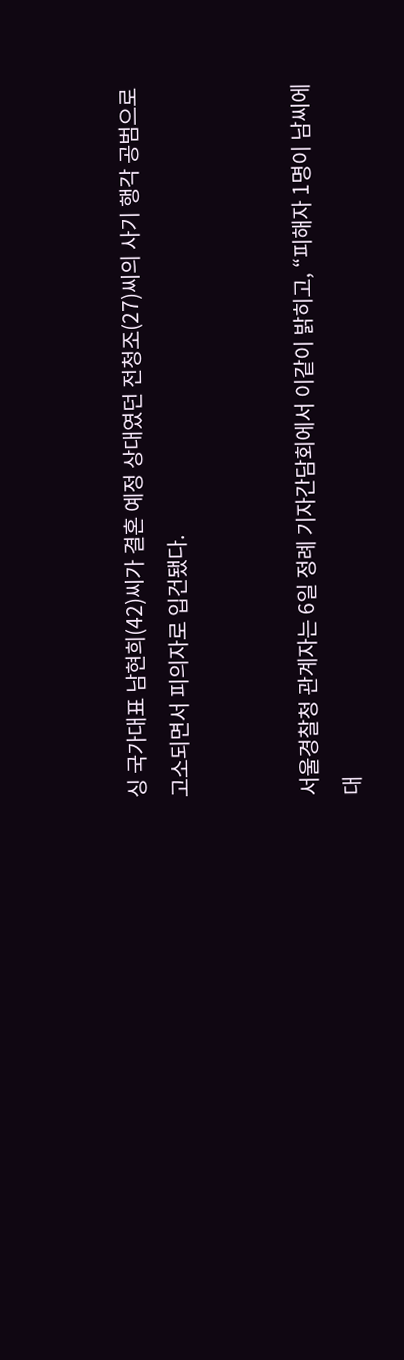싱 국가대표 남현희(42)씨가 결혼 예정 상대였던 전청조(27)씨의 사기 행각 공범으로 고소되면서 피의자로 입건됐다.


서울경찰청 관계자는 6일 정례 기자간담회에서 이같이 밝히고, “피해자 1명이 남씨에 대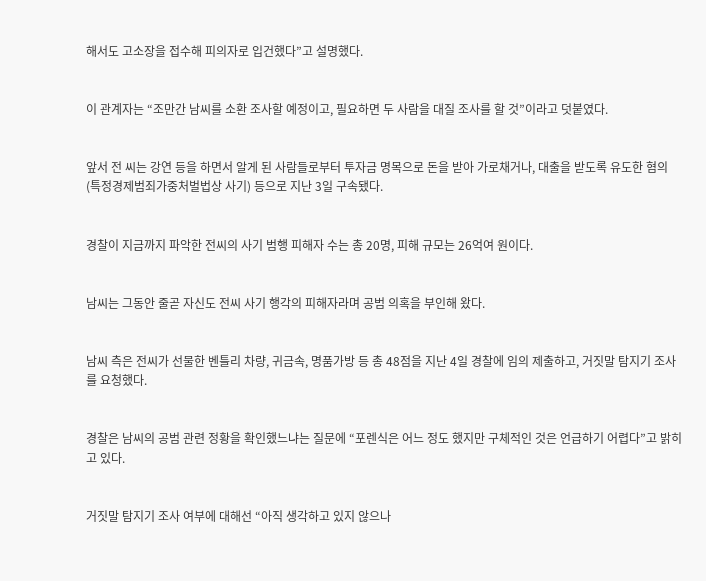해서도 고소장을 접수해 피의자로 입건했다”고 설명했다.


이 관계자는 “조만간 남씨를 소환 조사할 예정이고, 필요하면 두 사람을 대질 조사를 할 것”이라고 덧붙였다.


앞서 전 씨는 강연 등을 하면서 알게 된 사람들로부터 투자금 명목으로 돈을 받아 가로채거나, 대출을 받도록 유도한 혐의(특정경제범죄가중처벌법상 사기) 등으로 지난 3일 구속됐다.


경찰이 지금까지 파악한 전씨의 사기 범행 피해자 수는 총 20명, 피해 규모는 26억여 원이다.


남씨는 그동안 줄곧 자신도 전씨 사기 행각의 피해자라며 공범 의혹을 부인해 왔다.


남씨 측은 전씨가 선물한 벤틀리 차량, 귀금속, 명품가방 등 총 48점을 지난 4일 경찰에 임의 제출하고, 거짓말 탐지기 조사를 요청했다.


경찰은 남씨의 공범 관련 정황을 확인했느냐는 질문에 “포렌식은 어느 정도 했지만 구체적인 것은 언급하기 어렵다”고 밝히고 있다.


거짓말 탐지기 조사 여부에 대해선 “아직 생각하고 있지 않으나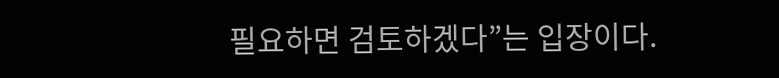필요하면 검토하겠다”는 입장이다.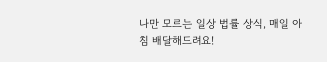나만 모르는 일상 법률 상식, 매일 아침 배달해드려요!